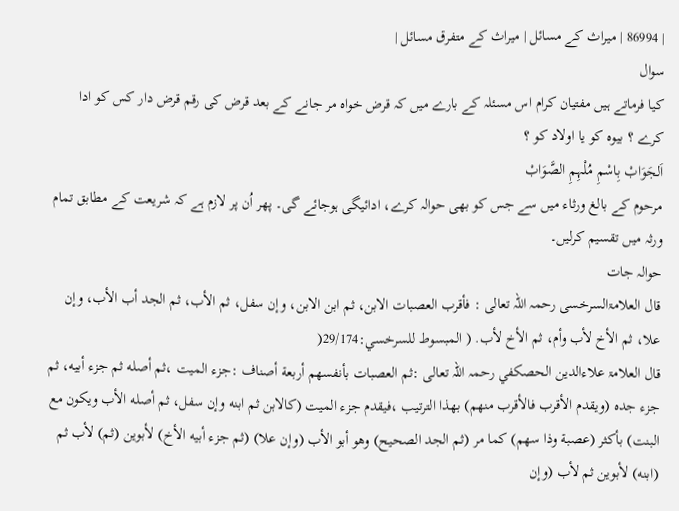| 86994 | میراث کے مسائل | میراث کے متفرق مسائل |
سوال
کیا فرماتے ہیں مفتیان کرام اس مسئلہ کے بارے میں کہ قرض خواہ مر جانے کے بعد قرض کی رقم قرض دار کس کو ادا کرے ؟ بیوہ کو یا اولاد کو ؟
اَلجَوَابْ بِاسْمِ مُلْہِمِ الصَّوَابْ
مرحوم کے بالغ ورثاء میں سے جس کو بھی حوالہ کرے، ادائیگی ہوجائے گی۔ پھر اُن پر لازم ہے کہ شریعت کے مطابق تمام ورثہ میں تقسیم کرلیں۔
حوالہ جات
قال العلامۃالسرخسی رحمہ اللہ تعالی : فأقرب العصبات الابن، ثم ابن الابن، وإن سفل، ثم الأب، ثم الجد أب الأب، وإن علا، ثم الأخ لأب وأم، ثم الأخ لأب. ( المبسوط للسرخسي:29/174(
قال العلامۃ علاءالدین الحصکفي رحمہ اللہ تعالی :ثم العصبات بأنفسهم أربعة أصناف :جزء الميت ،ثم أصله ثم جزء أبيه، ثم جزء جده (ويقدم الأقرب فالأقرب منهم) بهذا الترتيب ،فيقدم جزء الميت (كالابن ثم ابنه وإن سفل، ثم أصله الأب ويكون مع البنت) بأكثر (عصبة وذا سهم) كما مر (ثم الجد الصحيح) وهو أبو الأب (وإن علا) (ثم جزء أبيه الأخ) لأبوين (ثم) لأب ثم (ابنه) لأبوين ثم لأب (وإن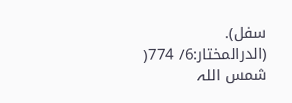سفل).
(الدرالمختار:6/ 774(
شمس اللہ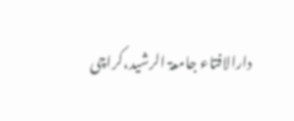دارالافتاء جامعۃ الرشید،کراچی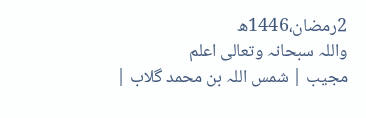2رمضان،1446ھ
واللہ سبحانہ وتعالی اعلم
مجیب | شمس اللہ بن محمد گلاب |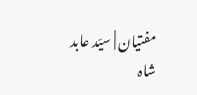مفتیان | سیّد عابد شاہ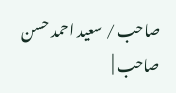صاحب / سعید احمد حسن صاحب |